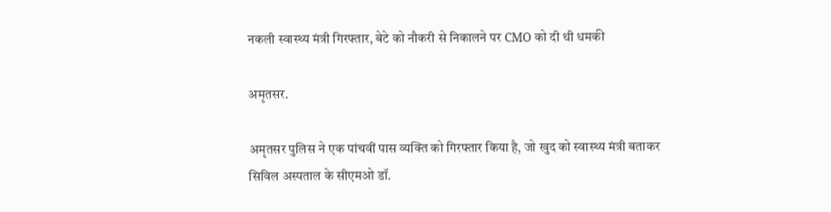नकली स्वास्थ्य मंत्री गिरफ्तार, बेटे को नौकरी से निकालने पर CMO को दी थी धमकी

अमृतसर.

अमृतसर पुलिस ने एक पांचवीं पास व्यक्ति को गिरफ्तार किया है, जो खुद को स्वास्थ्य मंत्री बताकर सिविल अस्पताल के सीएमओ डॉ.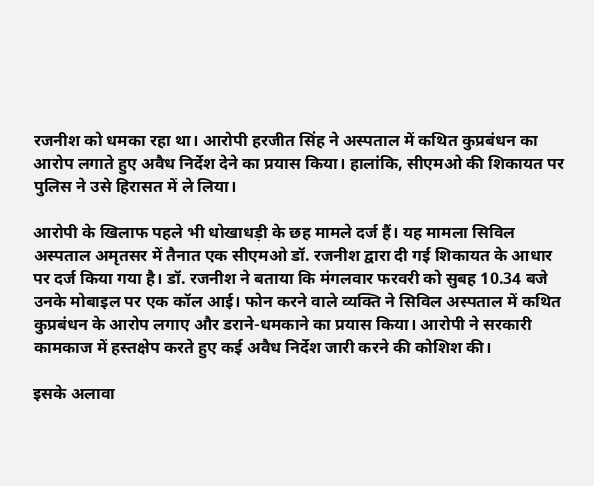रजनीश को धमका रहा था। आरोपी हरजीत सिंह ने अस्पताल में कथित कुप्रबंधन का आरोप लगाते हुए अवैध निर्देश देने का प्रयास किया। हालांकि, सीएमओ की शिकायत पर पुलिस ने उसे हिरासत में ले लिया।

आरोपी के खिलाफ पहले भी धोखाधड़ी के छह मामले दर्ज हैं। यह मामला सिविल अस्पताल अमृतसर में तैनात एक सीएमओ डॉ. रजनीश द्वारा दी गई शिकायत के आधार पर दर्ज किया गया है। डॉ. रजनीश ने बताया कि मंगलवार फरवरी को सुबह 10.34 बजे उनके मोबाइल पर एक कॉल आई। फोन करने वाले व्यक्ति ने सिविल अस्पताल में कथित कुप्रबंधन के आरोप लगाए और डराने-धमकाने का प्रयास किया। आरोपी ने सरकारी कामकाज में हस्तक्षेप करते हुए कई अवैध निर्देश जारी करने की कोशिश की।

इसके अलावा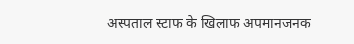अस्पताल स्टाफ के खिलाफ अपमानजनक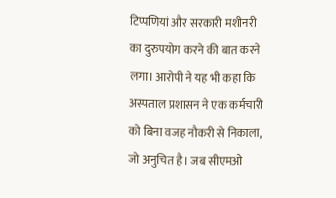टिप्पणियां और सरकारी मशीनरी का दुरुपयोग करने की बात करने लगा। आरोपी ने यह भी कहा कि अस्पताल प्रशासन ने एक कर्मचारी को बिना वजह नौकरी से निकाला, जो अनुचित है। जब सीएमओ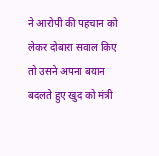ने आरोपी की पहचान को लेकर दोबारा सवाल किए तो उसने अपना बयान बदलते हुए खुद को मंत्री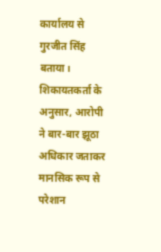कार्यालय से गुरजीत सिंह बताया। शिकायतकर्ता के अनुसार, आरोपी ने बार-बार झूठा अधिकार जताकर मानसिक रूप से परेशान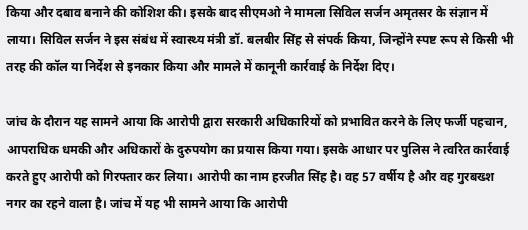किया और दबाव बनाने की कोशिश की। इसके बाद सीएमओ ने मामला सिविल सर्जन अमृतसर के संज्ञान में लाया। सिविल सर्जन ने इस संबंध में स्वास्थ्य मंत्री डॉ. बलबीर सिंह से संपर्क किया, जिन्होंने स्पष्ट रूप से किसी भी तरह की कॉल या निर्देश से इनकार किया और मामले में कानूनी कार्रवाई के निर्देश दिए।

जांच के दौरान यह सामने आया कि आरोपी द्वारा सरकारी अधिकारियों को प्रभावित करने के लिए फर्जी पहचान, आपराधिक धमकी और अधिकारों के दुरुपयोग का प्रयास किया गया। इसके आधार पर पुलिस ने त्वरित कार्रवाई करते हुए आरोपी को गिरफ्तार कर लिया। आरोपी का नाम हरजीत सिंह है। वह 57 वर्षीय है और वह गुरबख्श नगर का रहने वाला है। जांच में यह भी सामने आया कि आरोपी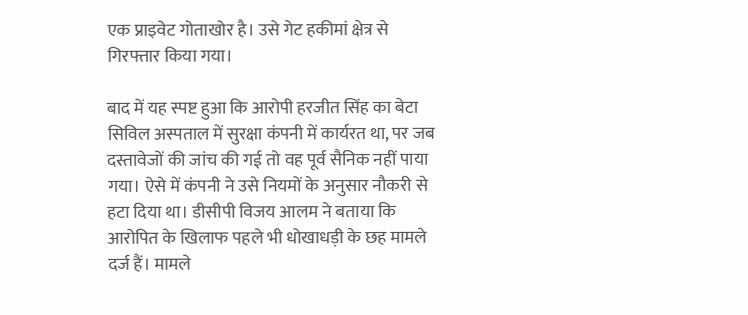एक प्राइवेट गोताखोर है। उसे गेट हकीमां क्षेत्र से गिरफ्तार किया गया।

बाद में यह स्पष्ट हुआ कि आरोपी हरजीत सिंह का बेटा सिविल अस्पताल में सुरक्षा कंपनी में कार्यरत था, पर जब दस्तावेजों की जांच की गई तो वह पूर्व सैनिक नहीं पाया गया। ऐसे में कंपनी ने उसे नियमों के अनुसार नौकरी से हटा दिया था। डीसीपी विजय आलम ने बताया कि आरोपित के खिलाफ पहले भी धोखाधड़ी के छह मामले दर्ज हैं। मामले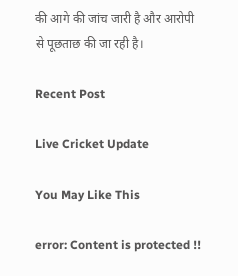की आगे की जांच जारी है और आरोपी से पूछताछ की जा रही है।

Recent Post

Live Cricket Update

You May Like This

error: Content is protected !!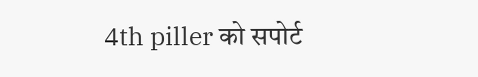4th piller को सपोर्ट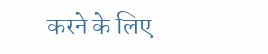करने के लिए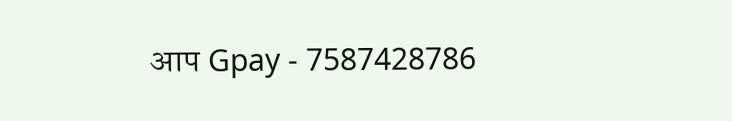आप Gpay - 7587428786